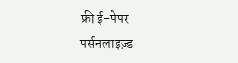फ्री ई-पेपर
पर्सनलाइज़्ड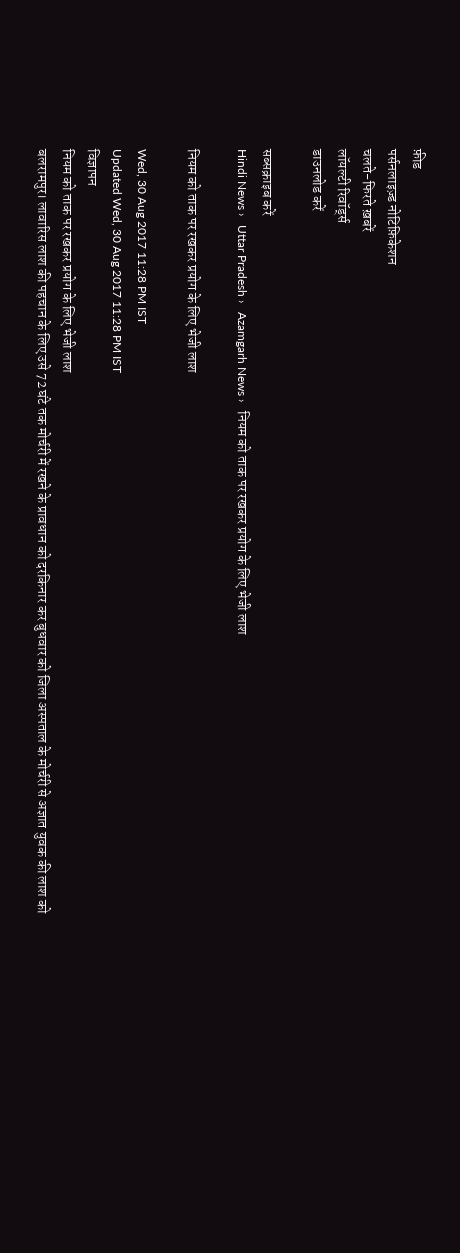फ़ीड
पर्सनलाइज़्ड नोटिफ़िकेशन
चलते-फिरते ख़बरें
लॉयल्टी रिवॉर्ड्स
डाउनलोड करें

सब्सक्राइब करें
Hindi News ›   Uttar Pradesh ›   Azamgarh News ›   नियम को ताक पर रखकर प्रयोग के लिए भेजी लाश

नियम को ताक पर रखकर प्रयोग के लिए भेजी लाश

Wed, 30 Aug 2017 11:28 PM IST
Updated Wed, 30 Aug 2017 11:28 PM IST
विज्ञापन
नियम को ताक पर रखकर प्रयोग के लिए भेजी लाश
बलरामपुर। लावारिस लाश की पहचान के लिए उसे 72 घंटे तक मोर्चरी में रखने के प्रावधान को दरकिनार कर बुधवार को जिला अस्पताल के मोर्चरी से अज्ञात युवक की लाश को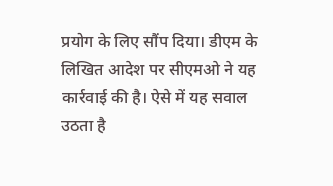प्रयोग के लिए सौंप दिया। डीएम के लिखित आदेश पर सीएमओ ने यह कार्रवाई की है। ऐसे में यह सवाल उठता है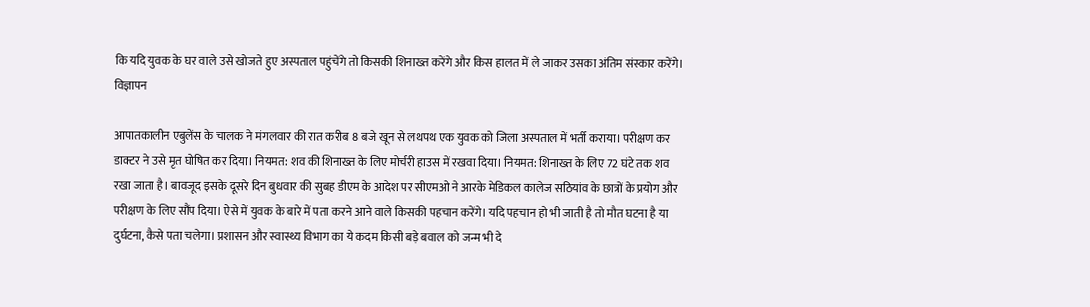कि यदि युवक के घर वाले उसे खोजते हुए अस्पताल पहुंचेंगे तो किसकी शिनाख्त करेंगे और किस हालत में ले जाकर उसका अंतिम संस्कार करेंगे।
विज्ञापन

आपातकालीन एबुलेंस के चालक ने मंगलवार की रात करीब 8 बजे खून से लथपथ एक युवक को जिला अस्पताल में भर्ती कराया। परीक्षण कर डाक्टर ने उसे मृत घोषित कर दिया। नियमत: शव की शिनाख्त के लिए मोर्चरी हाउस में रखवा दिया। नियमत: शिनाख्त के लिए 72 घंटे तक शव रखा जाता है। बावजूद इसके दूसरे दिन बुधवार की सुबह डीएम के आदेश पर सीएमओ ने आरके मेडिकल कालेज सठियांव के छात्रों के प्रयोग और परीक्षण के लिए सौंप दिया। ऐसे में युवक के बारे में पता करने आने वाले किसकी पहचान करेंगे। यदि पहचान हो भी जाती है तो मौत घटना है या दुर्घटना, कैसे पता चलेगा। प्रशासन और स्वास्थ्य विभाग का ये कदम किसी बड़े बवाल को जन्म भी दे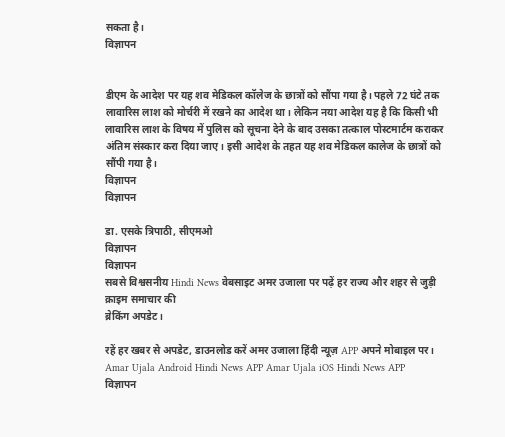सकता है।
विज्ञापन


डीएम के आदेश पर यह शव मेडिकल कॉलेज के छात्रों को सौंपा गया है। पहले 72 घंटे तक लावारिस लाश को मोर्चरी में रखने का आदेश था। लेकिन नया आदेश यह है कि किसी भी लावारिस लाश के विषय में पुलिस को सूचना देने के बाद उसका तत्काल पोस्टमार्टम कराकर अंतिम संस्कार करा दिया जाए। इसी आदेश के तहत यह शव मेडिकल कालेज के छात्रों को सौंपी गया है।
विज्ञापन
विज्ञापन

डा. एसके त्रिपाठी, सीएमओ
विज्ञापन
विज्ञापन
सबसे विश्वसनीय Hindi News वेबसाइट अमर उजाला पर पढ़ें हर राज्य और शहर से जुड़ी क्राइम समाचार की
ब्रेकिंग अपडेट।

रहें हर खबर से अपडेट, डाउनलोड करें अमर उजाला हिंदी न्यूज़ APP अपने मोबाइल पर।
Amar Ujala Android Hindi News APP Amar Ujala iOS Hindi News APP
विज्ञापन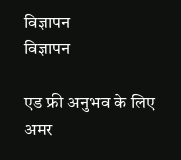विज्ञापन
विज्ञापन

एड फ्री अनुभव के लिए अमर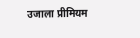उजाला प्रीमियम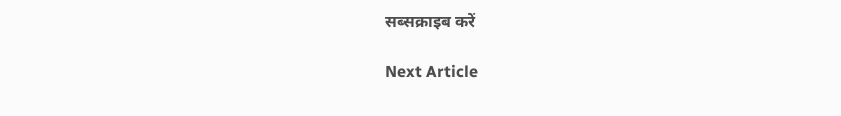सब्सक्राइब करें

Next Article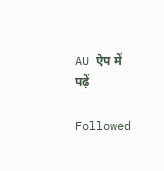AU ऐप में पढ़ें

Followed